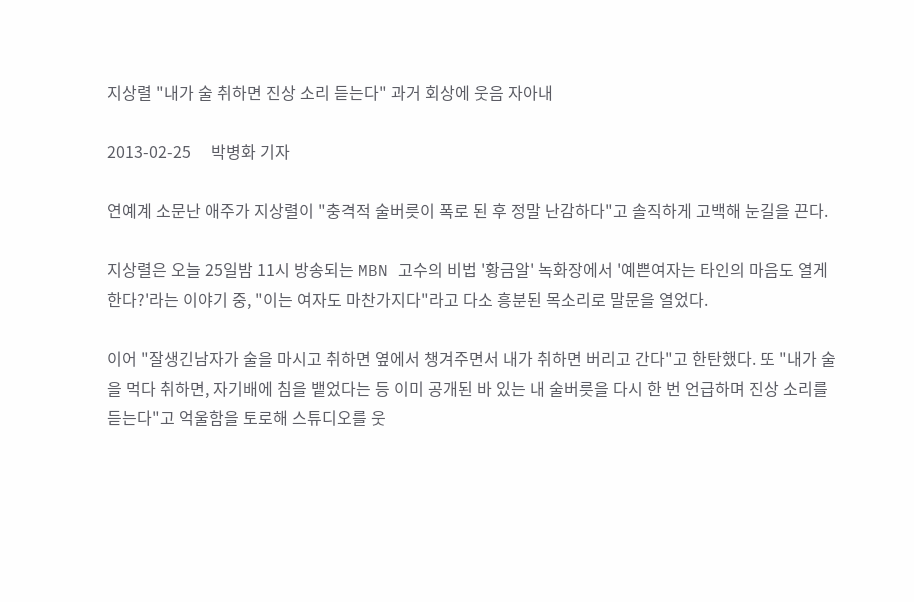지상렬 "내가 술 취하면 진상 소리 듣는다" 과거 회상에 웃음 자아내

2013-02-25     박병화 기자

연예계 소문난 애주가 지상렬이 "충격적 술버릇이 폭로 된 후 정말 난감하다"고 솔직하게 고백해 눈길을 끈다.

지상렬은 오늘 25일밤 11시 방송되는 MBN 고수의 비법 '황금알' 녹화장에서 '예쁜여자는 타인의 마음도 열게 한다?'라는 이야기 중, "이는 여자도 마찬가지다"라고 다소 흥분된 목소리로 말문을 열었다.

이어 "잘생긴남자가 술을 마시고 취하면 옆에서 챙겨주면서 내가 취하면 버리고 간다"고 한탄했다. 또 "내가 술을 먹다 취하면, 자기배에 침을 뱉었다는 등 이미 공개된 바 있는 내 술버릇을 다시 한 번 언급하며 진상 소리를 듣는다"고 억울함을 토로해 스튜디오를 웃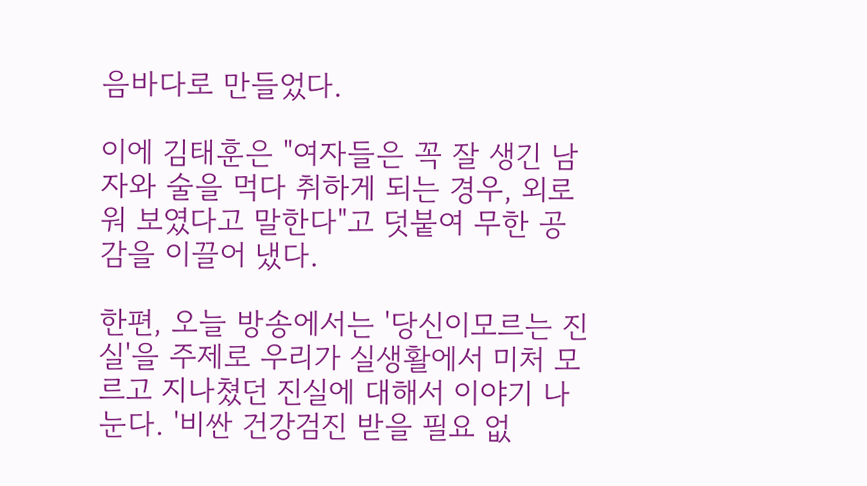음바다로 만들었다.

이에 김태훈은 "여자들은 꼭 잘 생긴 남자와 술을 먹다 취하게 되는 경우, 외로워 보였다고 말한다"고 덧붙여 무한 공감을 이끌어 냈다.

한편, 오늘 방송에서는 '당신이모르는 진실'을 주제로 우리가 실생활에서 미처 모르고 지나쳤던 진실에 대해서 이야기 나눈다. '비싼 건강검진 받을 필요 없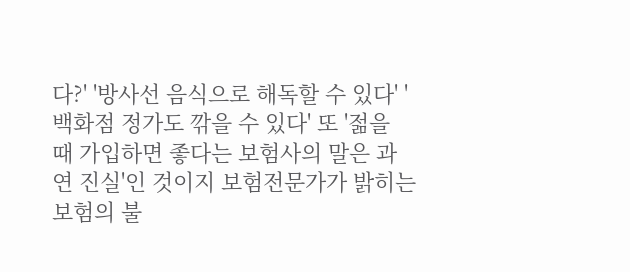다?' '방사선 음식으로 해독할 수 있다' '백화점 정가도 깎을 수 있다' 또 '젊을 때 가입하면 좋다는 보험사의 말은 과연 진실'인 것이지 보험전문가가 밝히는 보험의 불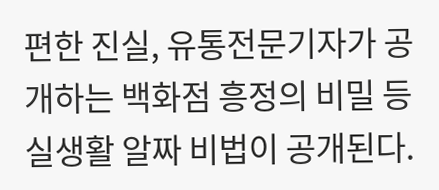편한 진실, 유통전문기자가 공개하는 백화점 흥정의 비밀 등 실생활 알짜 비법이 공개된다.